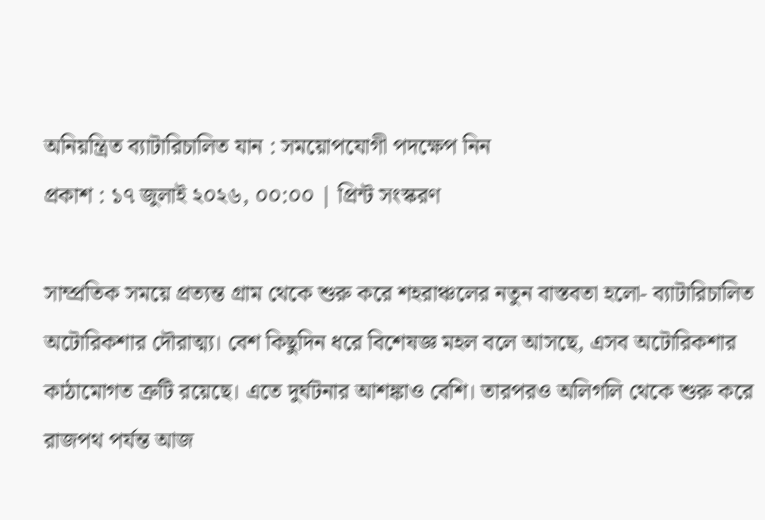অনিয়ন্ত্রিত ব্যাটারিচালিত যান : সময়োপযোগী পদক্ষেপ নিন
প্রকাশ : ১৭ জুলাই ২০২৬, ০০:০০ | প্রিন্ট সংস্করণ

সাম্প্রতিক সময়ে প্রত্যন্ত গ্রাম থেকে শুরু করে শহরাঞ্চলের নতুন বাস্তবতা হলো- ব্যাটারিচালিত অটোরিকশার দৌরাত্ম্য। বেশ কিছুদিন ধরে বিশেষজ্ঞ মহল বলে আসছে, এসব অটোরিকশার কাঠামোগত ত্রুটি রয়েছে। এতে দুর্ঘটনার আশঙ্কাও বেশি। তারপরও অলিগলি থেকে শুরু করে রাজপথ পর্যন্ত আজ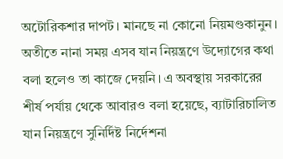অটোরিকশার দাপট। মানছে না কোনো নিয়মণ্ডকানুন। অতীতে নানা সময় এসব যান নিয়ন্ত্রণে উদ্যোগের কথা বলা হলেও তা কাজে দেয়নি। এ অবস্থায় সরকারের শীর্ষ পর্যায় থেকে আবারও বলা হয়েছে, ব্যাটারিচালিত যান নিয়ন্ত্রণে সুনির্দিষ্ট নির্দেশনা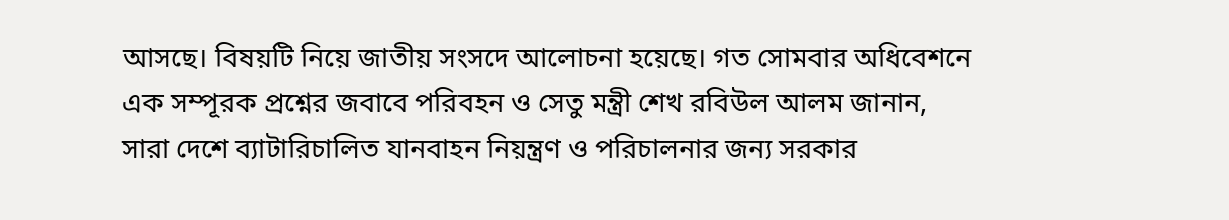আসছে। বিষয়টি নিয়ে জাতীয় সংসদে আলোচনা হয়েছে। গত সোমবার অধিবেশনে এক সম্পূরক প্রশ্নের জবাবে পরিবহন ও সেতু মন্ত্রী শেখ রবিউল আলম জানান, সারা দেশে ব্যাটারিচালিত যানবাহন নিয়ন্ত্রণ ও পরিচালনার জন্য সরকার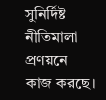সুনির্দিষ্ট নীতিমালা প্রণয়নে কাজ করছে।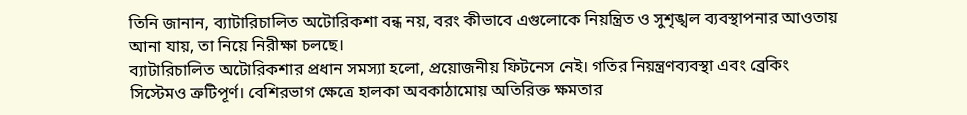তিনি জানান, ব্যাটারিচালিত অটোরিকশা বন্ধ নয়, বরং কীভাবে এগুলোকে নিয়ন্ত্রিত ও সুশৃঙ্খল ব্যবস্থাপনার আওতায় আনা যায়, তা নিয়ে নিরীক্ষা চলছে।
ব্যাটারিচালিত অটোরিকশার প্রধান সমস্যা হলো, প্রয়োজনীয় ফিটনেস নেই। গতির নিয়ন্ত্রণব্যবস্থা এবং ব্রেকিং সিস্টেমও ত্রুটিপূর্ণ। বেশিরভাগ ক্ষেত্রে হালকা অবকাঠামোয় অতিরিক্ত ক্ষমতার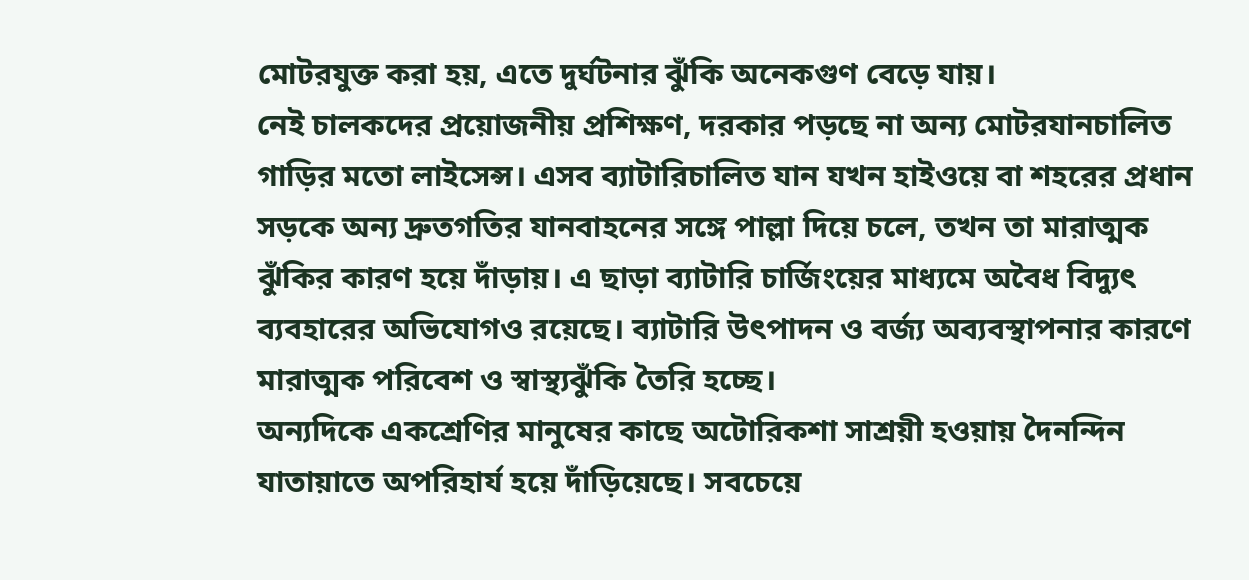মোটরযুক্ত করা হয়, এতে দুর্ঘটনার ঝুঁকি অনেকগুণ বেড়ে যায়।
নেই চালকদের প্রয়োজনীয় প্রশিক্ষণ, দরকার পড়ছে না অন্য মোটরযানচালিত গাড়ির মতো লাইসেন্স। এসব ব্যাটারিচালিত যান যখন হাইওয়ে বা শহরের প্রধান সড়কে অন্য দ্রুতগতির যানবাহনের সঙ্গে পাল্লা দিয়ে চলে, তখন তা মারাত্মক ঝুঁকির কারণ হয়ে দাঁড়ায়। এ ছাড়া ব্যাটারি চার্জিংয়ের মাধ্যমে অবৈধ বিদ্যুৎ ব্যবহারের অভিযোগও রয়েছে। ব্যাটারি উৎপাদন ও বর্জ্য অব্যবস্থাপনার কারণে মারাত্মক পরিবেশ ও স্বাস্থ্যঝুঁকি তৈরি হচ্ছে।
অন্যদিকে একশ্রেণির মানুষের কাছে অটোরিকশা সাশ্রয়ী হওয়ায় দৈনন্দিন যাতায়াতে অপরিহার্য হয়ে দাঁড়িয়েছে। সবচেয়ে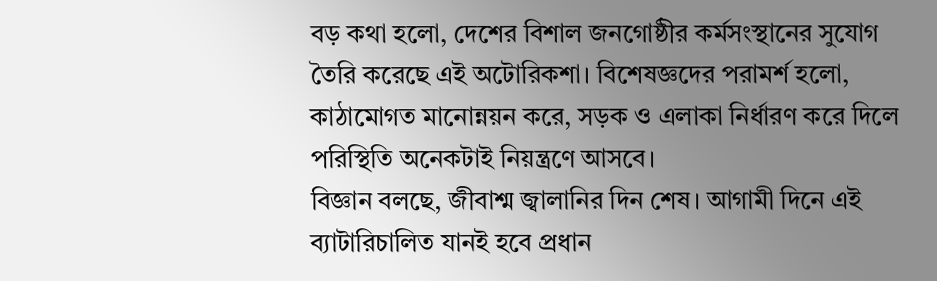বড় কথা হলো, দেশের বিশাল জনগোষ্ঠীর কর্মসংস্থানের সুযোগ তৈরি করেছে এই অটোরিকশা। বিশেষজ্ঞদের পরামর্শ হলো, কাঠামোগত মানোন্নয়ন করে, সড়ক ও এলাকা নির্ধারণ করে দিলে পরিস্থিতি অনেকটাই নিয়ন্ত্রণে আসবে।
বিজ্ঞান বলছে, জীবাশ্ম জ্বালানির দিন শেষ। আগামী দিনে এই ব্যাটারিচালিত যানই হবে প্রধান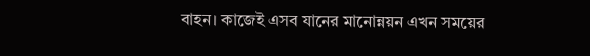বাহন। কাজেই এসব যানের মানোন্নয়ন এখন সময়ের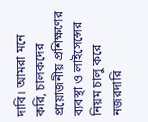দাবি। আমরা মনে করি, চালকদের প্রয়োজনীয় প্রশিক্ষণের ব্যবস্থা ও লাইসেন্সের নিয়ম চালু করে নজরদারি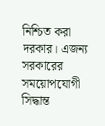নিশ্চিত করা দরকার। এজন্য সরকারের সময়োপযোগী সিদ্ধান্ত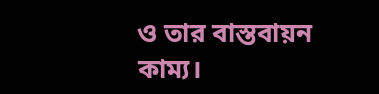ও তার বাস্তবায়ন কাম্য।